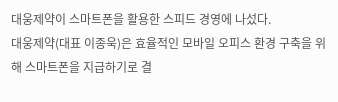대웅제약이 스마트폰을 활용한 스피드 경영에 나섰다.
대웅제약(대표 이종욱)은 효율적인 모바일 오피스 환경 구축을 위해 스마트폰을 지급하기로 결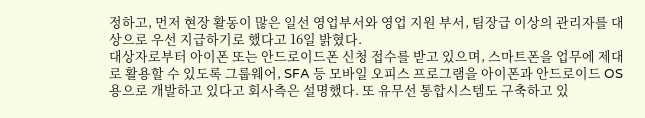정하고, 먼저 현장 활동이 많은 일선 영업부서와 영업 지원 부서, 팀장급 이상의 관리자를 대상으로 우선 지급하기로 했다고 16일 밝혔다.
대상자로부터 아이폰 또는 안드로이드폰 신청 접수를 받고 있으며, 스마트폰을 업무에 제대로 활용할 수 있도록 그룹웨어, SFA 등 모바일 오피스 프로그램을 아이폰과 안드로이드 OS용으로 개발하고 있다고 회사측은 설명했다. 또 유무선 통합시스템도 구축하고 있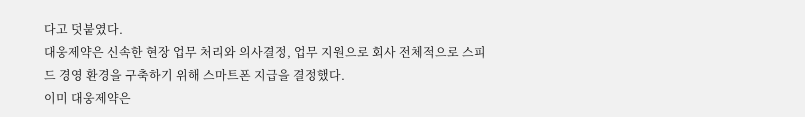다고 덧붙였다.
대웅제약은 신속한 현장 업무 처리와 의사결정, 업무 지원으로 회사 전체적으로 스피드 경영 환경을 구축하기 위해 스마트폰 지급을 결정했다.
이미 대웅제약은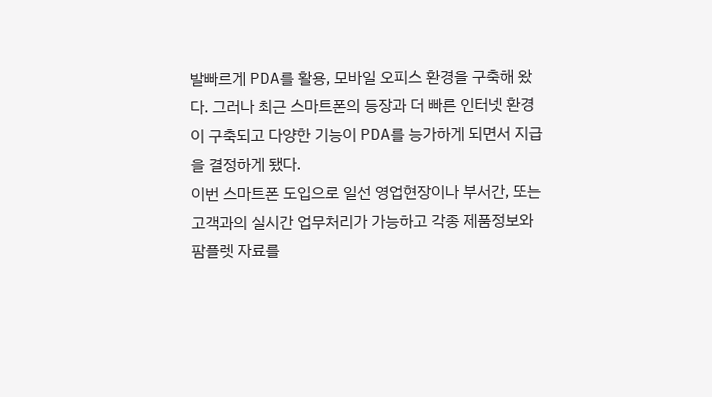발빠르게 PDA를 활용, 모바일 오피스 환경을 구축해 왔다. 그러나 최근 스마트폰의 등장과 더 빠른 인터넷 환경이 구축되고 다양한 기능이 PDA를 능가하게 되면서 지급을 결정하게 됐다.
이번 스마트폰 도입으로 일선 영업현장이나 부서간, 또는 고객과의 실시간 업무처리가 가능하고 각종 제품정보와 팜플렛 자료를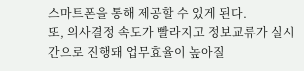스마트폰을 통해 제공할 수 있게 된다.
또, 의사결정 속도가 빨라지고 정보교류가 실시간으로 진행돼 업무효율이 높아질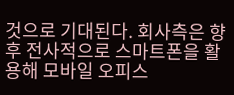것으로 기대된다. 회사측은 향후 전사적으로 스마트폰을 활용해 모바일 오피스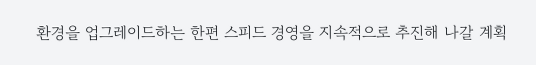환경을 업그레이드하는 한편 스피드 경영을 지속적으로 추진해 나갈 계획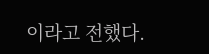이라고 전했다.